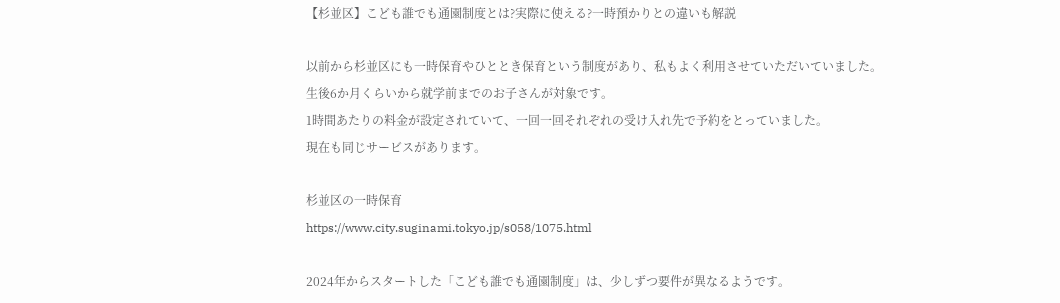【杉並区】こども誰でも通園制度とは?実際に使える?一時預かりとの違いも解説

以前から杉並区にも一時保育やひととき保育という制度があり、私もよく利用させていただいていました。
生後6か月くらいから就学前までのお子さんが対象です。
1時間あたりの料金が設定されていて、一回一回それぞれの受け入れ先で予約をとっていました。
現在も同じサービスがあります。

杉並区の一時保育
https://www.city.suginami.tokyo.jp/s058/1075.html

2024年からスタートした「こども誰でも通園制度」は、少しずつ要件が異なるようです。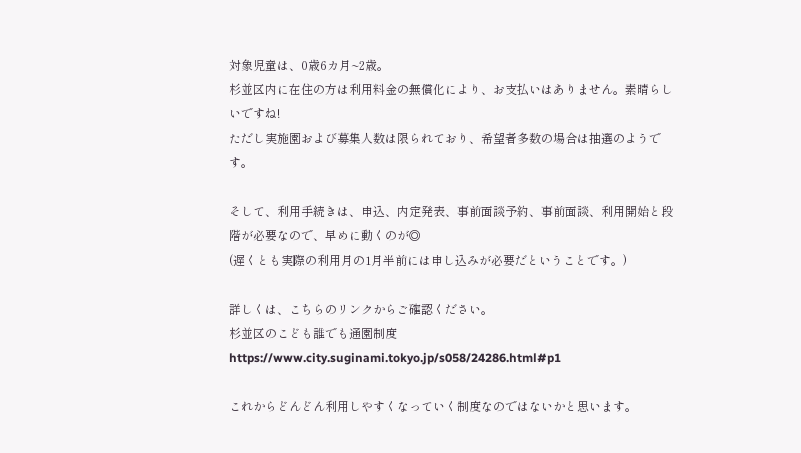対象児童は、0歳6カ月~2歳。
杉並区内に在住の方は利用料金の無償化により、お支払いはありません。素晴らしいですね!
ただし実施園および募集人数は限られており、希望者多数の場合は抽選のようです。

そして、利用手続きは、申込、内定発表、事前面談予約、事前面談、利用開始と段階が必要なので、早めに動くのが◎
(遅くとも実際の利用月の1月半前には申し込みが必要だということです。)

詳しくは、こちらのリンクからご確認ください。
杉並区のこども誰でも通園制度
https://www.city.suginami.tokyo.jp/s058/24286.html#p1

これからどんどん利用しやすくなっていく制度なのではないかと思います。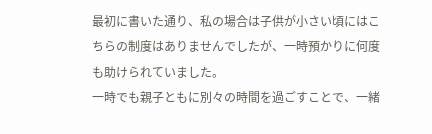最初に書いた通り、私の場合は子供が小さい頃にはこちらの制度はありませんでしたが、一時預かりに何度も助けられていました。
一時でも親子ともに別々の時間を過ごすことで、一緒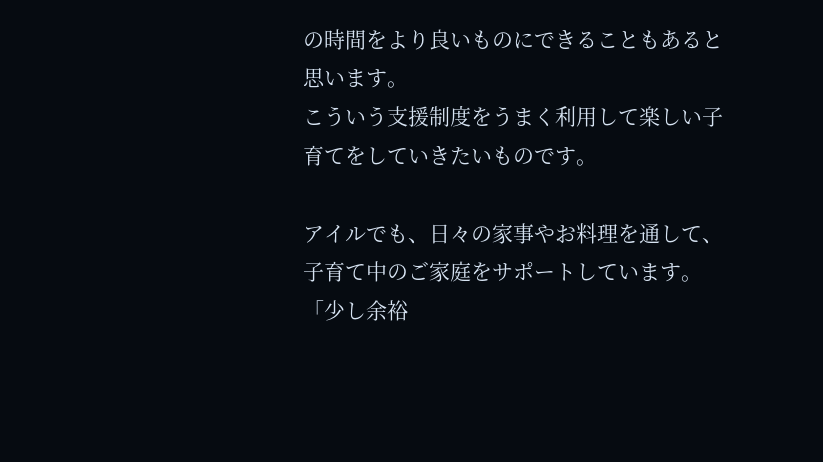の時間をより良いものにできることもあると思います。
こういう支援制度をうまく利用して楽しい子育てをしていきたいものです。

アイルでも、日々の家事やお料理を通して、子育て中のご家庭をサポートしています。
「少し余裕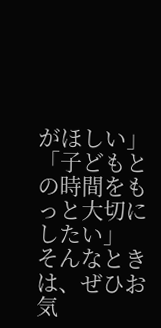がほしい」
「子どもとの時間をもっと大切にしたい」
そんなときは、ぜひお気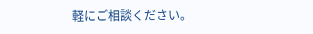軽にご相談ください。